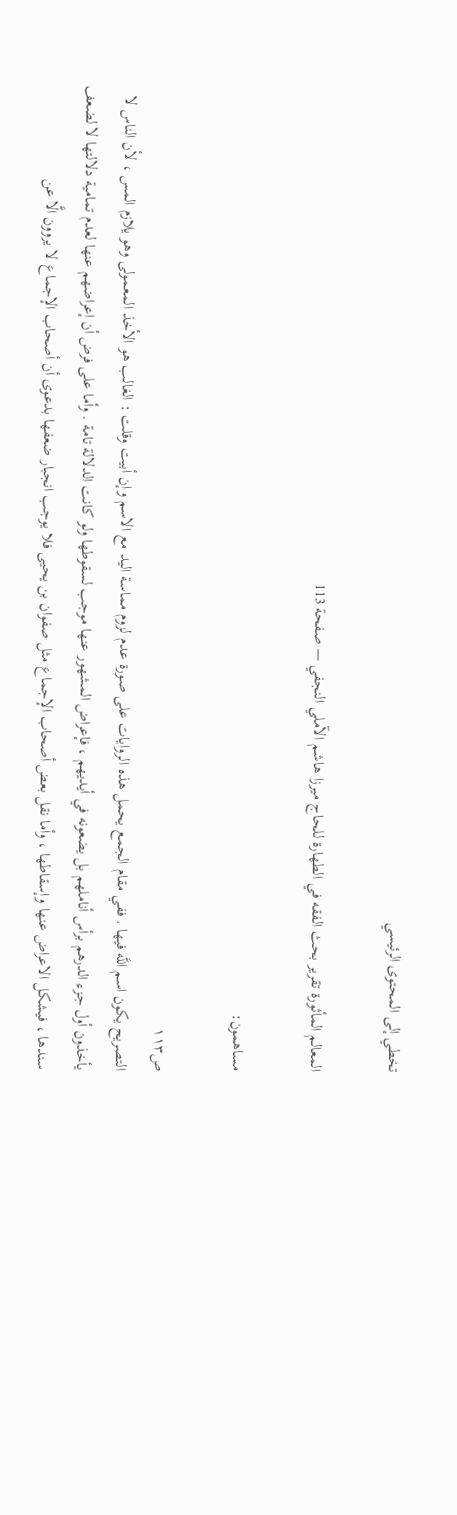تخطي إلى المحتوى الرئيسي

المعالم المأثورة تقرير بحث الفقه في الطهارة للحاج ميرزا هاشم الآملي النجفي — صفحة 113

مساهمون:

ص١١٣
التصريح يكون اسم اللَّه فيها . ففي مقام الجمع يحمل هذه الروايات على صورة عدم لزوم مماسة اليد مع الاسم وإن أبيت وقلت : الغالب هو الأخذ المعمولى وهو يلازم المس ، لأن الناس لا يأخذون أول جزء الدرهم برأس أناملهم بل يضعونه في أيديهم ، فإعراض المشهور عنها موجب لسقوطها ولو كانت الدلالة تامة . وأما على فرض أن إعراضهم عنها لعدم تمامية دلالتها لا لضعف سندها ، فيشكل الاعراض عنها وإسقاطها ، وأما نقل بعض أصحاب الإجماع مثل صفوان بن يحيى فلا يوجب انجبار ضعفها بدعوى أن أصحاب الإجماع لا يروون الَّا عن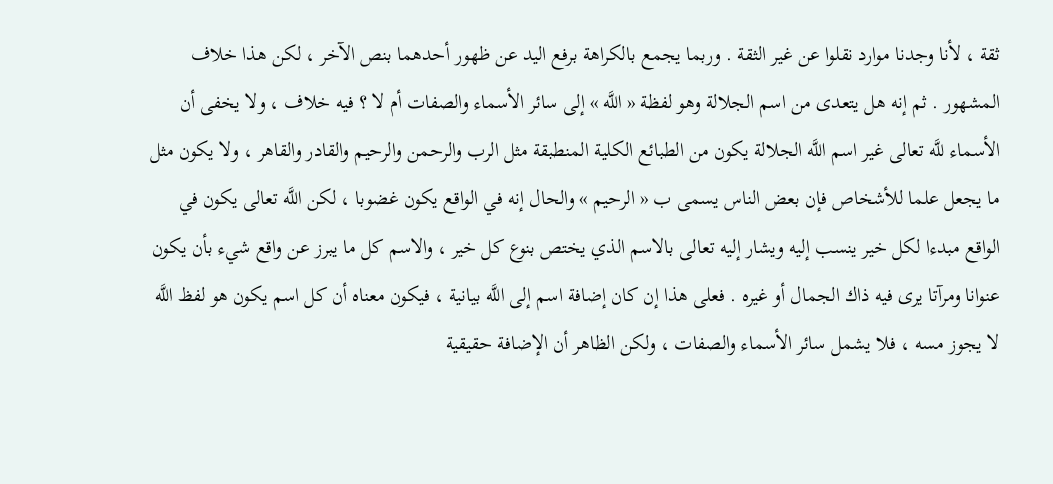ثقة ، لأنا وجدنا موارد نقلوا عن غير الثقة . وربما يجمع بالكراهة برفع اليد عن ظهور أحدهما بنص الآخر ، لكن هذا خلاف المشهور . ثم إنه هل يتعدى من اسم الجلالة وهو لفظة « اللَّه » إلى سائر الأسماء والصفات أم لا ؟ فيه خلاف ، ولا يخفى أن الأسماء للَّه تعالى غير اسم اللَّه الجلالة يكون من الطبائع الكلية المنطبقة مثل الرب والرحمن والرحيم والقادر والقاهر ، ولا يكون مثل ما يجعل علما للأشخاص فإن بعض الناس يسمى ب « الرحيم » والحال إنه في الواقع يكون غضوبا ، لكن اللَّه تعالى يكون في الواقع مبدءا لكل خير ينسب إليه ويشار إليه تعالى بالاسم الذي يختص بنوع كل خير ، والاسم كل ما يبرز عن واقع شيء بأن يكون عنوانا ومرآتا يرى فيه ذاك الجمال أو غيره . فعلى هذا إن كان إضافة اسم إلى اللَّه بيانية ، فيكون معناه أن كل اسم يكون هو لفظ اللَّه لا يجوز مسه ، فلا يشمل سائر الأسماء والصفات ، ولكن الظاهر أن الإضافة حقيقية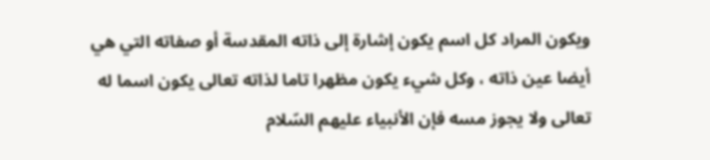ويكون المراد كل اسم يكون إشارة إلى ذاته المقدسة أو صفاته التي هي أيضا عين ذاته ، وكل شيء يكون مظهرا تاما لذاته تعالى يكون اسما له تعالى ولا يجوز مسه فإن الأنبياء عليهم السّلام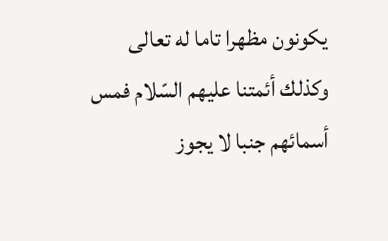يكونون مظهرا تاما له تعالى وكذلك أئمتنا عليهم السّلام فمس أسمائهم جنبا لا يجوز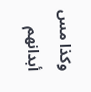وكذا مس أبدانهم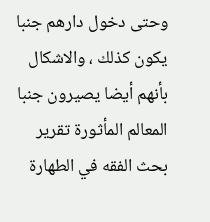وحتى دخول دارهم جنبا يكون كذلك ، والاشكال بأنهم أيضا يصيرون جنبا
المعالم المأثورة تقرير بحث الفقه في الطهارة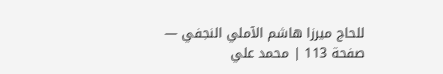للحاج ميرزا هاشم الآملي النجفي — صفحة 113 | محمد علي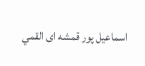اسماعيل پور قمشه اى القمي